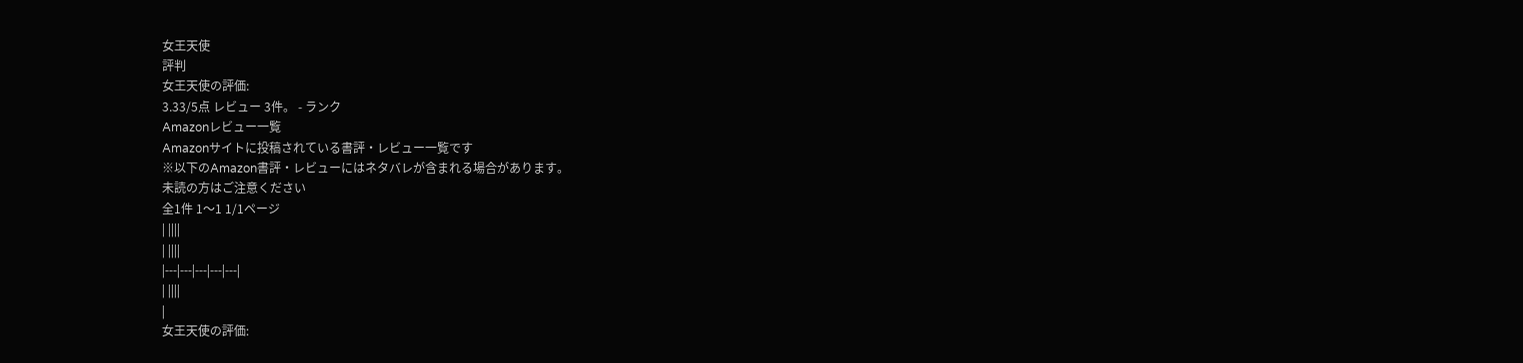女王天使
評判
女王天使の評価:
3.33/5点 レビュー 3件。 - ランク
Amazonレビュー一覧
Amazonサイトに投稿されている書評・レビュー一覧です
※以下のAmazon書評・レビューにはネタバレが含まれる場合があります。
未読の方はご注意ください
全1件 1〜1 1/1ページ
| ||||
| ||||
|---|---|---|---|---|
| ||||
|
女王天使の評価: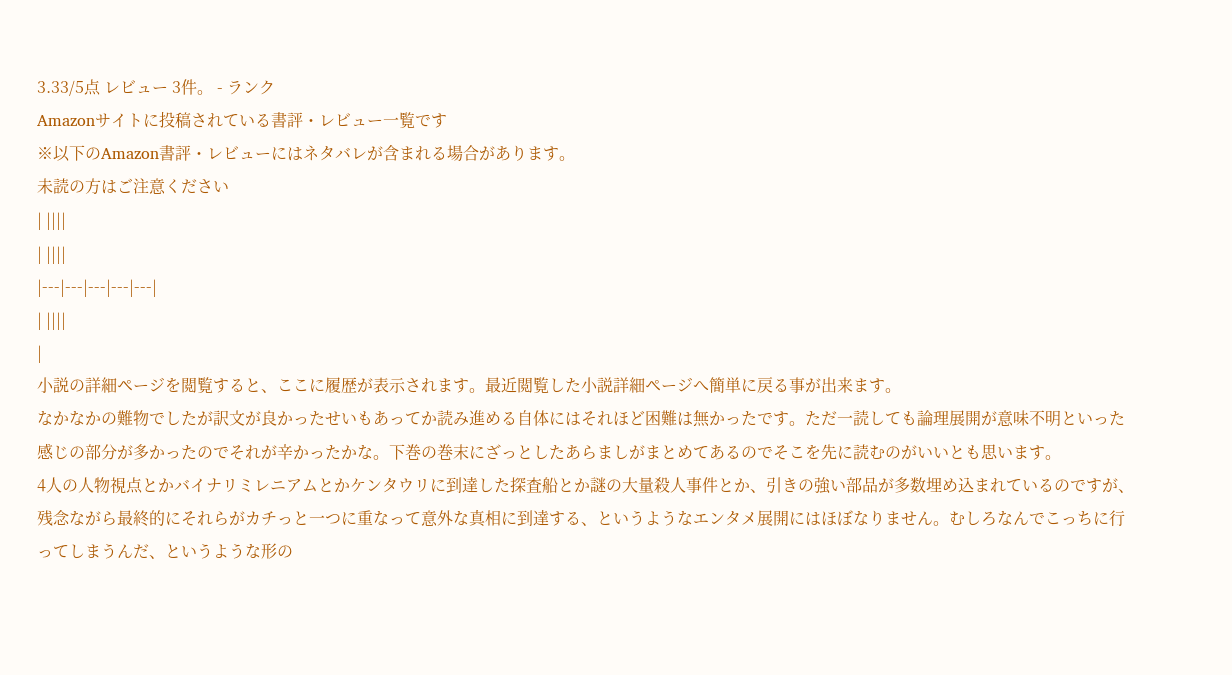3.33/5点 レビュー 3件。 - ランク
Amazonサイトに投稿されている書評・レビュー一覧です
※以下のAmazon書評・レビューにはネタバレが含まれる場合があります。
未読の方はご注意ください
| ||||
| ||||
|---|---|---|---|---|
| ||||
|
小説の詳細ページを閲覧すると、ここに履歴が表示されます。最近閲覧した小説詳細ページへ簡単に戻る事が出来ます。
なかなかの難物でしたが訳文が良かったせいもあってか読み進める自体にはそれほど困難は無かったです。ただ一読しても論理展開が意味不明といった感じの部分が多かったのでそれが辛かったかな。下巻の巻末にざっとしたあらましがまとめてあるのでそこを先に読むのがいいとも思います。
4人の人物視点とかバイナリミレニアムとかケンタウリに到達した探査船とか謎の大量殺人事件とか、引きの強い部品が多数埋め込まれているのですが、残念ながら最終的にそれらがカチっと一つに重なって意外な真相に到達する、というようなエンタメ展開にはほぼなりません。むしろなんでこっちに行ってしまうんだ、というような形の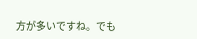方が多いですね。でも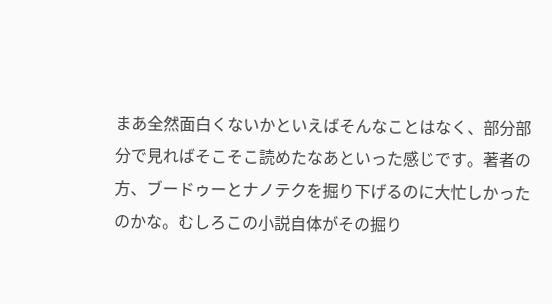まあ全然面白くないかといえばそんなことはなく、部分部分で見ればそこそこ読めたなあといった感じです。著者の方、ブードゥーとナノテクを掘り下げるのに大忙しかったのかな。むしろこの小説自体がその掘り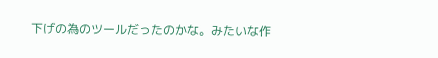下げの為のツールだったのかな。みたいな作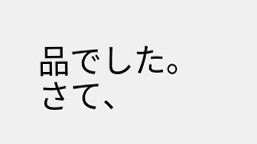品でした。
さて、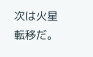次は火星転移だ。